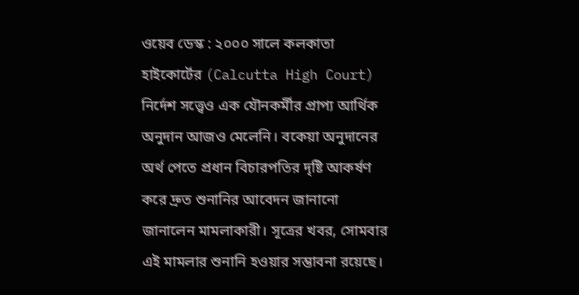ওয়েব ডেস্ক : ২০০০ সালে কলকাতা হাইকোর্টের (Calcutta High Court) নির্দেশ সত্ত্বেও এক যৌনকর্মীর প্রাপ্য আর্থিক অনুদান আজও মেলেনি। বকেয়া অনুদানের অর্থ পেতে প্রধান বিচারপতির দৃষ্টি আকর্ষণ করে দ্রুত শুনানির আবেদন জানানো জানালেন মামলাকারী। সূত্রের খবর, সোমবার এই মামলার শুনানি হওয়ার সম্ভাবনা রয়েছে।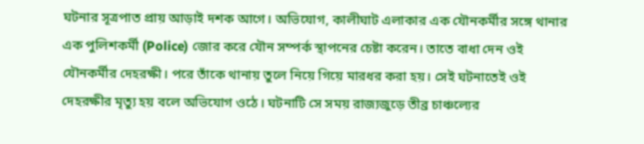ঘটনার সূত্রপাত প্রায় আড়াই দশক আগে। অভিযোগ, কালীঘাট এলাকার এক যৌনকর্মীর সঙ্গে থানার এক পুলিশকর্মী (Police) জোর করে যৌন সম্পর্ক স্থাপনের চেষ্টা করেন। তাতে বাধা দেন ওই যৌনকর্মীর দেহরক্ষী। পরে তাঁকে থানায় তুলে নিয়ে গিয়ে মারধর করা হয়। সেই ঘটনাতেই ওই দেহরক্ষীর মৃত্যু হয় বলে অভিযোগ ওঠে। ঘটনাটি সে সময় রাজ্যজুড়ে তীব্র চাঞ্চল্যের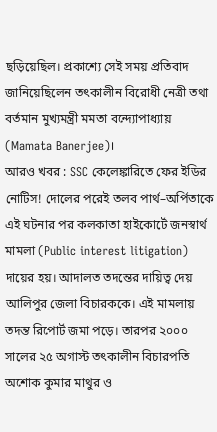ছড়িয়েছিল। প্রকাশ্যে সেই সময় প্রতিবাদ জানিয়েছিলেন তৎকালীন বিরোধী নেত্রী তথা বর্তমান মুখ্যমন্ত্রী মমতা বন্দ্যোপাধ্যায় (Mamata Banerjee)।
আরও খবর : SSC কেলেঙ্কারিতে ফের ইডির নোটিস! দোলের পরেই তলব পার্থ–অর্পিতাকে
এই ঘটনার পর কলকাতা হাইকোর্টে জনস্বার্থ মামলা (Public interest litigation) দায়ের হয়। আদালত তদন্তের দায়িত্ব দেয় আলিপুর জেলা বিচারককে। এই মামলায় তদন্ত রিপোর্ট জমা পড়ে। তারপর ২০০০ সালের ২৫ অগাস্ট তৎকালীন বিচারপতি অশোক কুমার মাথুর ও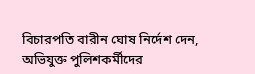বিচারপতি বারীন ঘোষ নির্দেশ দেন, অভিযুক্ত পুলিশকর্মীদের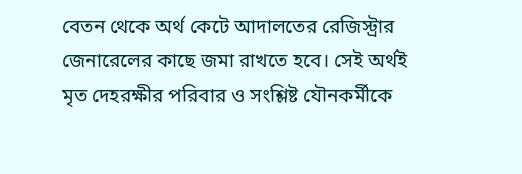বেতন থেকে অর্থ কেটে আদালতের রেজিস্ট্রার জেনারেলের কাছে জমা রাখতে হবে। সেই অর্থই মৃত দেহরক্ষীর পরিবার ও সংশ্লিষ্ট যৌনকর্মীকে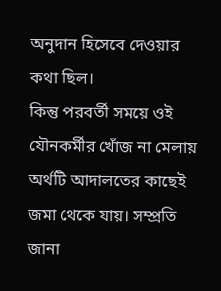অনুদান হিসেবে দেওয়ার কথা ছিল।
কিন্তু পরবর্তী সময়ে ওই যৌনকর্মীর খোঁজ না মেলায় অর্থটি আদালতের কাছেই জমা থেকে যায়। সম্প্রতি জানা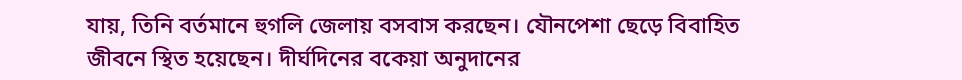যায়, তিনি বর্তমানে হুগলি জেলায় বসবাস করছেন। যৌনপেশা ছেড়ে বিবাহিত জীবনে স্থিত হয়েছেন। দীর্ঘদিনের বকেয়া অনুদানের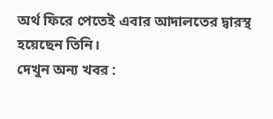অর্থ ফিরে পেতেই এবার আদালতের দ্বারস্থ হয়েছেন তিনি।
দেখুন অন্য খবর :